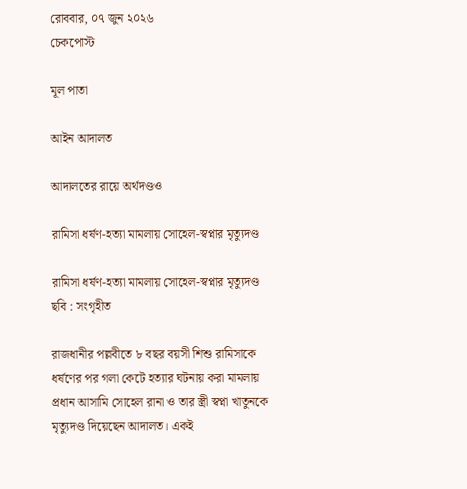রোববার, ০৭ জুন ২০২৬
চেকপোস্ট

মূল পাতা

আইন আদালত

আদালতের রায়ে অর্থদণ্ডও

রামিসা ধর্ষণ-হত্যা মামলায় সোহেল-স্বপ্নার মৃত্যুদণ্ড

রামিসা ধর্ষণ-হত্যা মামলায় সোহেল-স্বপ্নার মৃত্যুদণ্ড
ছবি : সংগৃহীত

রাজধানীর পল্লবীতে ৮ বছর বয়সী শিশু রামিসাকে ধর্ষণের পর গলা কেটে হত্যার ঘটনায় করা মামলায় প্রধান আসামি সোহেল রানা ও তার স্ত্রী স্বপ্না খাতুনকে মৃত্যুদণ্ড দিয়েছেন আদালত। একই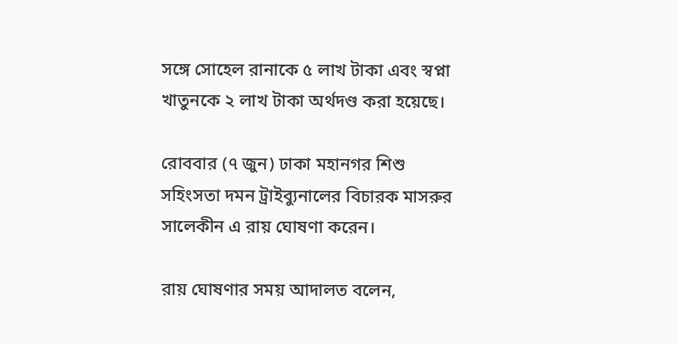সঙ্গে সোহেল রানাকে ৫ লাখ টাকা এবং স্বপ্না খাতুনকে ২ লাখ টাকা অর্থদণ্ড করা হয়েছে।

রোববার (৭ জুন) ঢাকা মহানগর শিশু সহিংসতা দমন ট্রাইব্যুনালের বিচারক মাসরুর সালেকীন এ রায় ঘোষণা করেন।

রায় ঘোষণার সময় আদালত বলেন,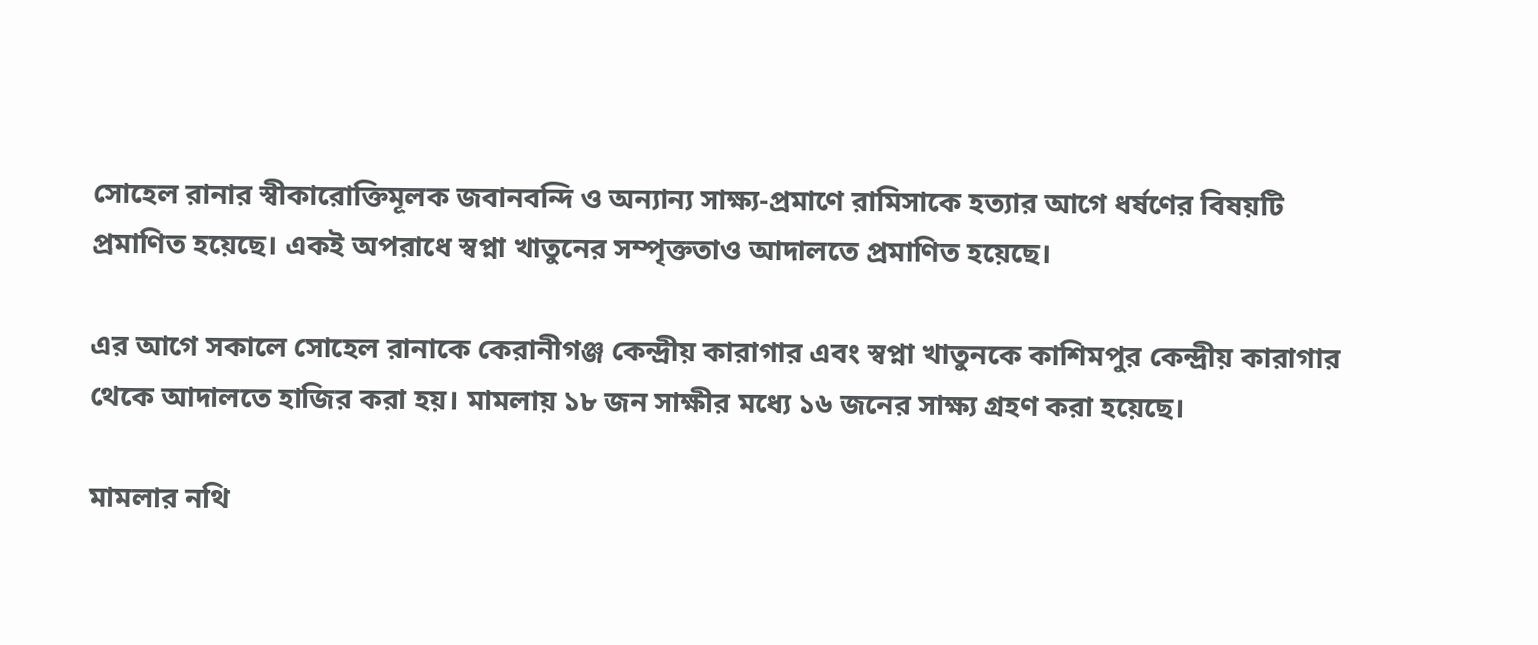সোহেল রানার স্বীকারোক্তিমূলক জবানবন্দি ও অন্যান্য সাক্ষ্য-প্রমাণে রামিসাকে হত্যার আগে ধর্ষণের বিষয়টি প্রমাণিত হয়েছে। একই অপরাধে স্বপ্না খাতুনের সম্পৃক্ততাও আদালতে প্রমাণিত হয়েছে।

এর আগে সকালে সোহেল রানাকে কেরানীগঞ্জ কেন্দ্রীয় কারাগার এবং স্বপ্না খাতুনকে কাশিমপুর কেন্দ্রীয় কারাগার থেকে আদালতে হাজির করা হয়। মামলায় ১৮ জন সাক্ষীর মধ্যে ১৬ জনের সাক্ষ্য গ্রহণ করা হয়েছে।

মামলার নথি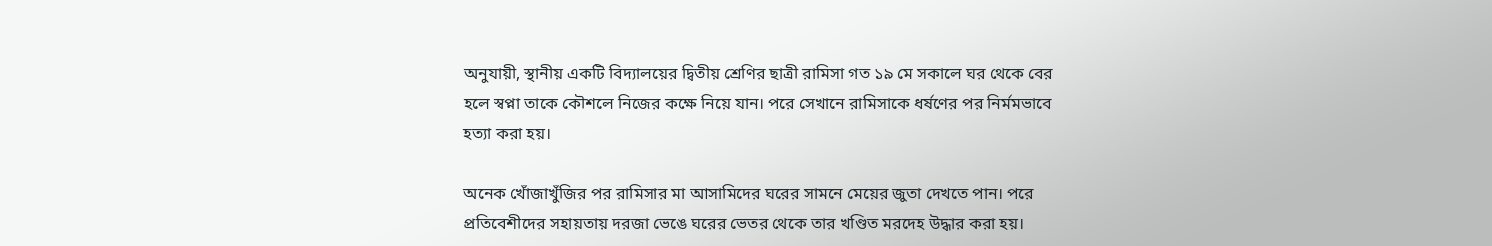অনুযায়ী, স্থানীয় একটি বিদ্যালয়ের দ্বিতীয় শ্রেণির ছাত্রী রামিসা গত ১৯ মে সকালে ঘর থেকে বের হলে স্বপ্না তাকে কৌশলে নিজের কক্ষে নিয়ে যান। পরে সেখানে রামিসাকে ধর্ষণের পর নির্মমভাবে হত্যা করা হয়।

অনেক খোঁজাখুঁজির পর রামিসার মা আসামিদের ঘরের সামনে মেয়ের জুতা দেখতে পান। পরে প্রতিবেশীদের সহায়তায় দরজা ভেঙে ঘরের ভেতর থেকে তার খণ্ডিত মরদেহ উদ্ধার করা হয়।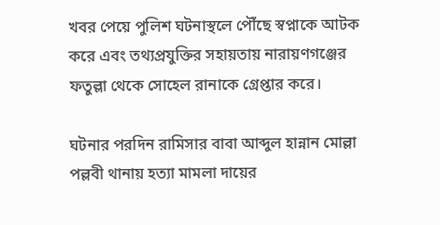খবর পেয়ে পুলিশ ঘটনাস্থলে পৌঁছে স্বপ্নাকে আটক করে এবং তথ্যপ্রযুক্তির সহায়তায় নারায়ণগঞ্জের ফতুল্লা থেকে সোহেল রানাকে গ্রেপ্তার করে।

ঘটনার পরদিন রামিসার বাবা আব্দুল হান্নান মোল্লা পল্লবী থানায় হত্যা মামলা দায়ের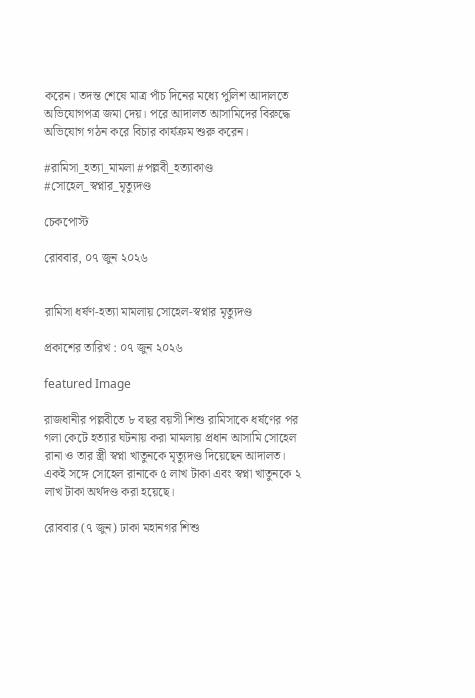করেন। তদন্ত শেষে মাত্র পাঁচ দিনের মধ্যে পুলিশ আদালতে অভিযোগপত্র জমা দেয়। পরে আদালত আসামিদের বিরুদ্ধে অভিযোগ গঠন করে বিচার কার্যক্রম শুরু করেন।

#রামিসা_হত্যা_মামলা #পল্লবী_হত্যাকাণ্ড #সোহেল_স্বপ্নার_মৃত্যুদণ্ড

চেকপোস্ট

রোববার, ০৭ জুন ২০২৬


রামিসা ধর্ষণ-হত্যা মামলায় সোহেল-স্বপ্নার মৃত্যুদণ্ড

প্রকাশের তারিখ : ০৭ জুন ২০২৬

featured Image

রাজধানীর পল্লবীতে ৮ বছর বয়সী শিশু রামিসাকে ধর্ষণের পর গলা কেটে হত্যার ঘটনায় করা মামলায় প্রধান আসামি সোহেল রানা ও তার স্ত্রী স্বপ্না খাতুনকে মৃত্যুদণ্ড দিয়েছেন আদালত। একই সঙ্গে সোহেল রানাকে ৫ লাখ টাকা এবং স্বপ্না খাতুনকে ২ লাখ টাকা অর্থদণ্ড করা হয়েছে।

রোববার (৭ জুন) ঢাকা মহানগর শিশু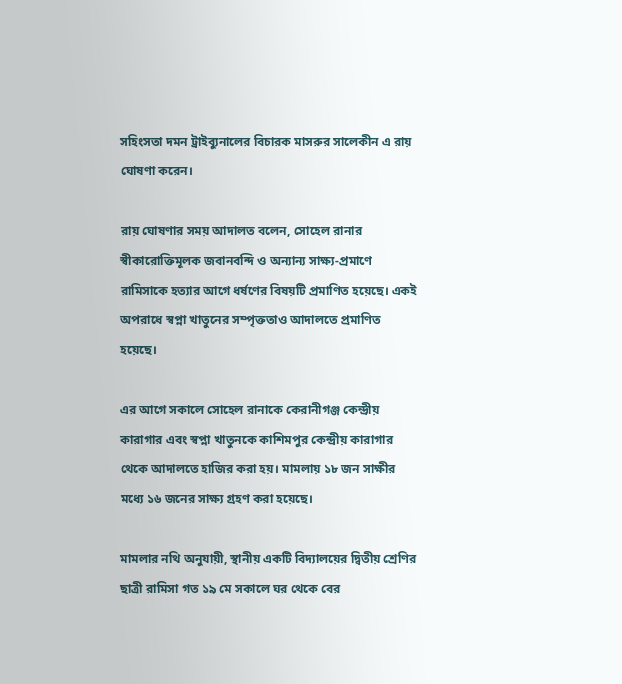সহিংসতা দমন ট্রাইব্যুনালের বিচারক মাসরুর সালেকীন এ রায় ঘোষণা করেন।

রায় ঘোষণার সময় আদালত বলেন, সোহেল রানার স্বীকারোক্তিমূলক জবানবন্দি ও অন্যান্য সাক্ষ্য-প্রমাণে রামিসাকে হত্যার আগে ধর্ষণের বিষয়টি প্রমাণিত হয়েছে। একই অপরাধে স্বপ্না খাতুনের সম্পৃক্ততাও আদালতে প্রমাণিত হয়েছে।

এর আগে সকালে সোহেল রানাকে কেরানীগঞ্জ কেন্দ্রীয় কারাগার এবং স্বপ্না খাতুনকে কাশিমপুর কেন্দ্রীয় কারাগার থেকে আদালতে হাজির করা হয়। মামলায় ১৮ জন সাক্ষীর মধ্যে ১৬ জনের সাক্ষ্য গ্রহণ করা হয়েছে।

মামলার নথি অনুযায়ী, স্থানীয় একটি বিদ্যালয়ের দ্বিতীয় শ্রেণির ছাত্রী রামিসা গত ১৯ মে সকালে ঘর থেকে বের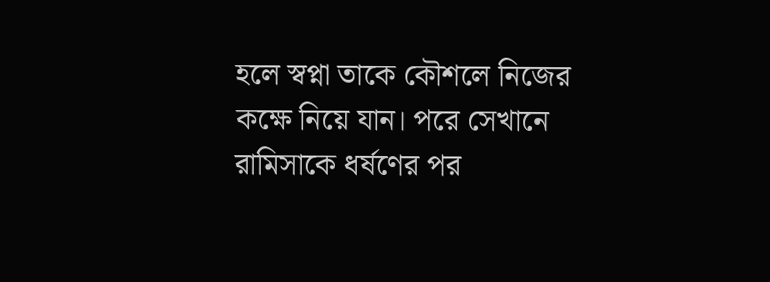হলে স্বপ্না তাকে কৌশলে নিজের কক্ষে নিয়ে যান। পরে সেখানে রামিসাকে ধর্ষণের পর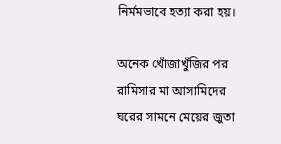নির্মমভাবে হত্যা করা হয়।

অনেক খোঁজাখুঁজির পর রামিসার মা আসামিদের ঘরের সামনে মেয়ের জুতা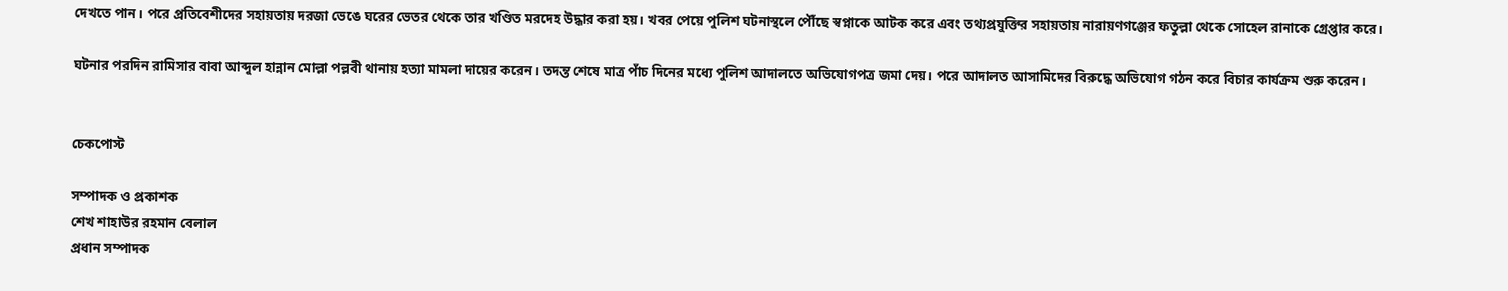দেখতে পান। পরে প্রতিবেশীদের সহায়তায় দরজা ভেঙে ঘরের ভেতর থেকে তার খণ্ডিত মরদেহ উদ্ধার করা হয়। খবর পেয়ে পুলিশ ঘটনাস্থলে পৌঁছে স্বপ্নাকে আটক করে এবং তথ্যপ্রযুক্তির সহায়তায় নারায়ণগঞ্জের ফতুল্লা থেকে সোহেল রানাকে গ্রেপ্তার করে।

ঘটনার পরদিন রামিসার বাবা আব্দুল হান্নান মোল্লা পল্লবী থানায় হত্যা মামলা দায়ের করেন। তদন্ত শেষে মাত্র পাঁচ দিনের মধ্যে পুলিশ আদালতে অভিযোগপত্র জমা দেয়। পরে আদালত আসামিদের বিরুদ্ধে অভিযোগ গঠন করে বিচার কার্যক্রম শুরু করেন।


চেকপোস্ট

সম্পাদক ও প্রকাশক
শেখ শাহাউর রহমান বেলাল
প্রধান সম্পাদক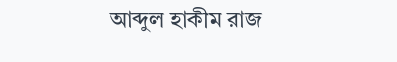আব্দুল হাকীম রাজ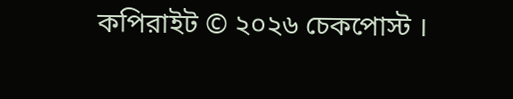কপিরাইট © ২০২৬ চেকপোস্ট ।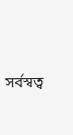সর্বস্বত্ব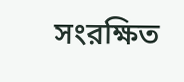সংরক্ষিত